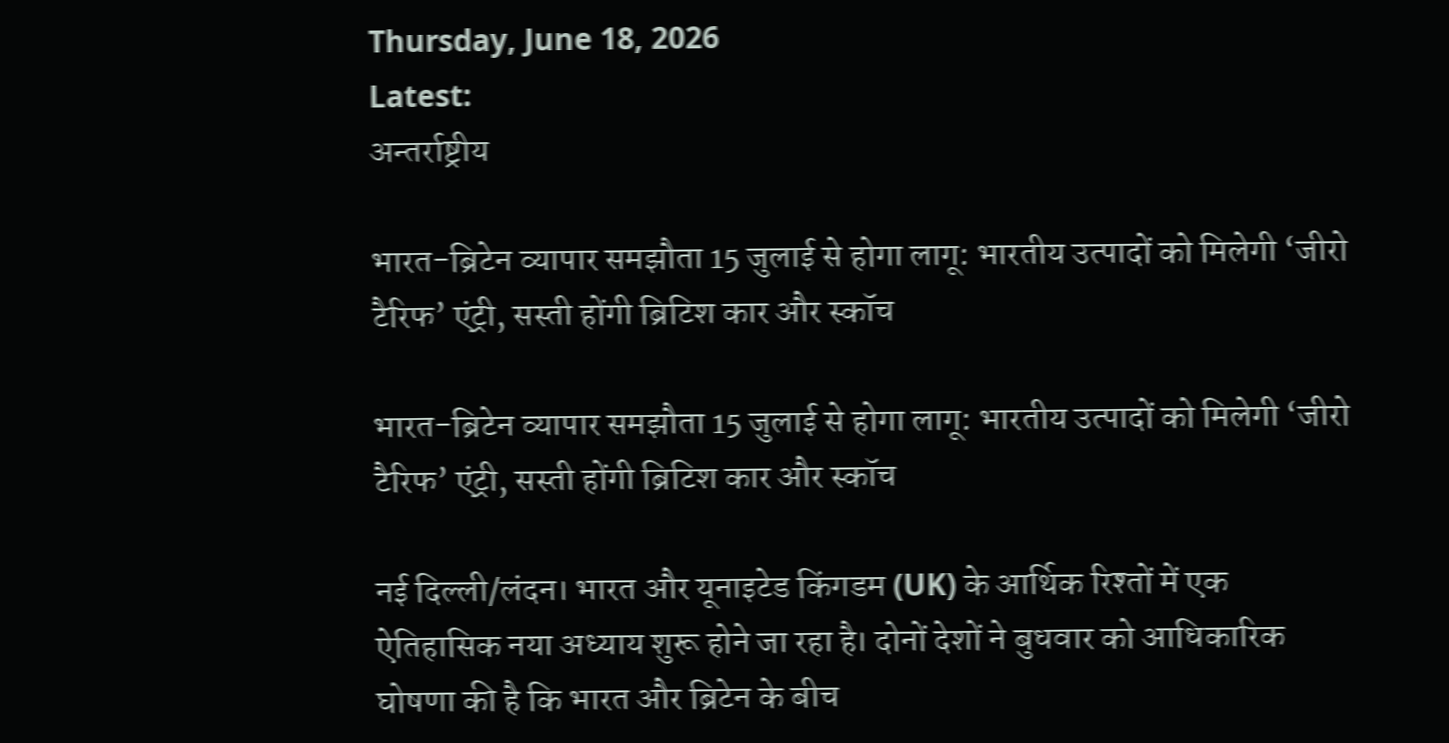Thursday, June 18, 2026
Latest:
अन्तर्राष्ट्रीय

भारत-ब्रिटेन व्यापार समझौता 15 जुलाई से होगा लागू: भारतीय उत्पादों को मिलेगी ‘जीरो टैरिफ’ एंट्री, सस्ती होंगी ब्रिटिश कार और स्कॉच

भारत-ब्रिटेन व्यापार समझौता 15 जुलाई से होगा लागू: भारतीय उत्पादों को मिलेगी ‘जीरो टैरिफ’ एंट्री, सस्ती होंगी ब्रिटिश कार और स्कॉच

नई दिल्ली/लंदन। भारत और यूनाइटेड किंगडम (UK) के आर्थिक रिश्तों में एक ऐतिहासिक नया अध्याय शुरू होने जा रहा है। दोनों देशों ने बुधवार को आधिकारिक घोषणा की है कि भारत और ब्रिटेन के बीच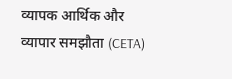व्यापक आर्थिक और व्यापार समझौता (CETA)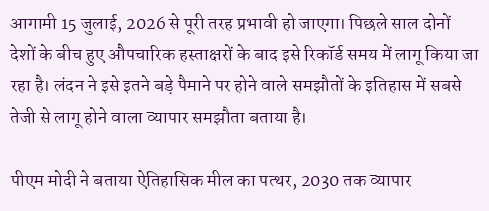आगामी 15 जुलाई, 2026 से पूरी तरह प्रभावी हो जाएगा। पिछले साल दोनों देशों के बीच हुए औपचारिक हस्ताक्षरों के बाद इसे रिकॉर्ड समय में लागू किया जा रहा है। लंदन ने इसे इतने बड़े पैमाने पर होने वाले समझौतों के इतिहास में सबसे तेजी से लागू होने वाला व्यापार समझौता बताया है।

पीएम मोदी ने बताया ऐतिहासिक मील का पत्थर, 2030 तक व्यापार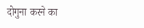दोगुना करने का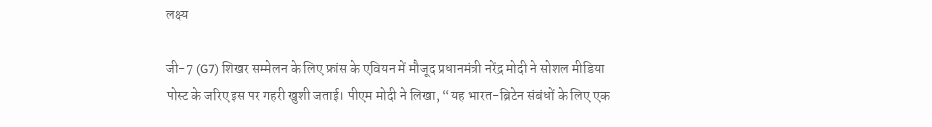लक्ष्य

जी-7 (G7) शिखर सम्मेलन के लिए फ्रांस के एवियन में मौजूद प्रधानमंत्री नरेंद्र मोदी ने सोशल मीडिया पोस्ट के जरिए इस पर गहरी खुशी जताई। पीएम मोदी ने लिखा, “यह भारत-ब्रिटेन संबंधों के लिए एक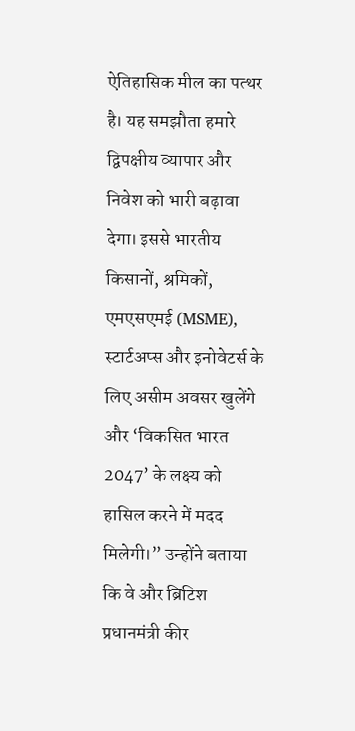ऐतिहासिक मील का पत्थर है। यह समझौता हमारे द्विपक्षीय व्यापार और निवेश को भारी बढ़ावा देगा। इससे भारतीय किसानों, श्रमिकों, एमएसएमई (MSME), स्टार्टअप्स और इनोवेटर्स के लिए असीम अवसर खुलेंगे और ‘विकसित भारत 2047’ के लक्ष्य को हासिल करने में मदद मिलेगी।” उन्होंने बताया कि वे और ब्रिटिश प्रधानमंत्री कीर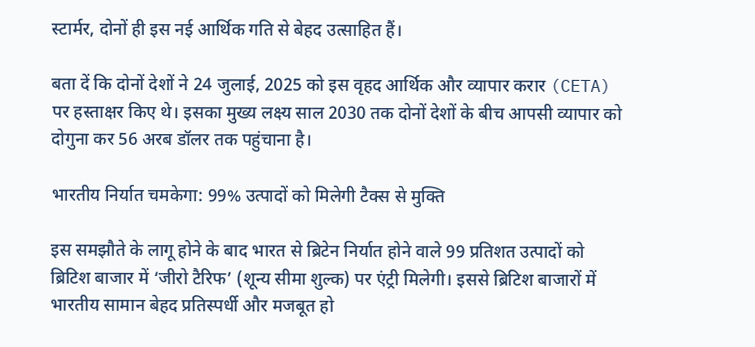स्टार्मर, दोनों ही इस नई आर्थिक गति से बेहद उत्साहित हैं।

बता दें कि दोनों देशों ने 24 जुलाई, 2025 को इस वृहद आर्थिक और व्यापार करार (CETA) पर हस्ताक्षर किए थे। इसका मुख्य लक्ष्य साल 2030 तक दोनों देशों के बीच आपसी व्यापार को दोगुना कर 56 अरब डॉलर तक पहुंचाना है।

भारतीय निर्यात चमकेगा: 99% उत्पादों को मिलेगी टैक्स से मुक्ति

इस समझौते के लागू होने के बाद भारत से ब्रिटेन निर्यात होने वाले 99 प्रतिशत उत्पादों को ब्रिटिश बाजार में ‘जीरो टैरिफ’ (शून्य सीमा शुल्क) पर एंट्री मिलेगी। इससे ब्रिटिश बाजारों में भारतीय सामान बेहद प्रतिस्पर्धी और मजबूत हो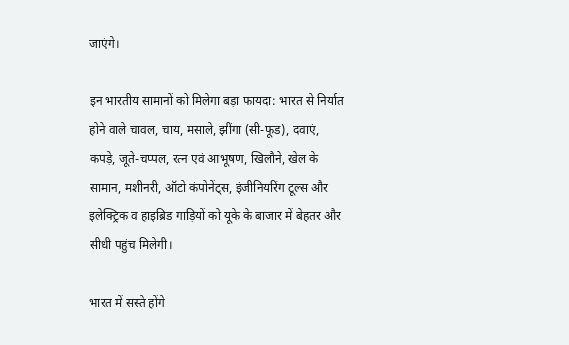जाएंगे।

इन भारतीय सामानों को मिलेगा बड़ा फायदा: भारत से निर्यात होने वाले चावल, चाय, मसाले, झींगा (सी-फूड), दवाएं, कपड़े, जूते-चप्पल, रत्न एवं आभूषण, खिलौने, खेल के सामान, मशीनरी, ऑटो कंपोनेंट्स, इंजीनियरिंग टूल्स और इलेक्ट्रिक व हाइब्रिड गाड़ियों को यूके के बाजार में बेहतर और सीधी पहुंच मिलेगी।

भारत में सस्ते होंगे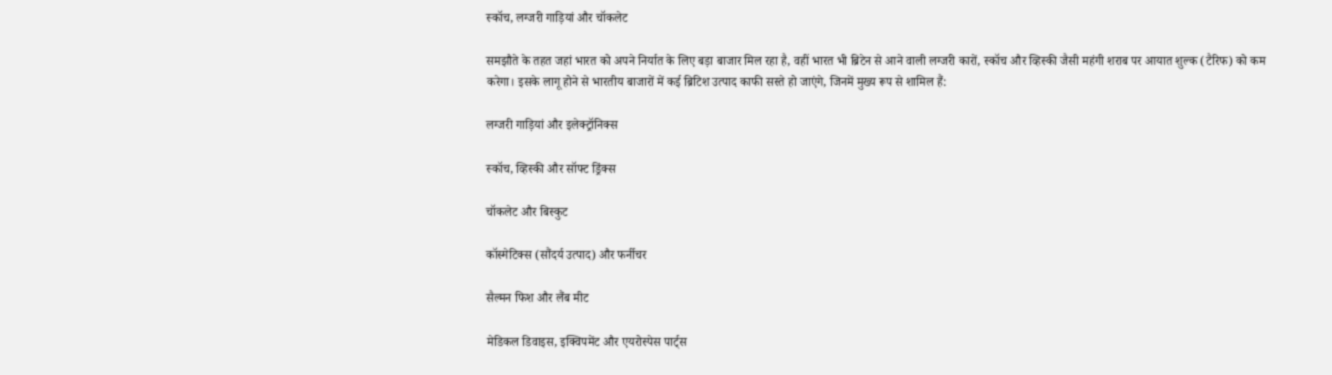स्कॉच, लग्जरी गाड़ियां और चॉकलेट

समझौते के तहत जहां भारत को अपने निर्यात के लिए बड़ा बाजार मिल रहा है, वहीं भारत भी ब्रिटेन से आने वाली लग्जरी कारों, स्कॉच और व्हिस्की जैसी महंगी शराब पर आयात शुल्क (टैरिफ) को कम करेगा। इसके लागू होने से भारतीय बाजारों में कई ब्रिटिश उत्पाद काफी सस्ते हो जाएंगे, जिनमें मुख्य रूप से शामिल हैं:

लग्जरी गाड़ियां और इलेक्ट्रॉनिक्स

स्कॉच, व्हिस्की और सॉफ्ट ड्रिंक्स

चॉकलेट और बिस्कुट

कॉस्मेटिक्स (सौंदर्य उत्पाद) और फर्नीचर

सैल्मन फिश और लैंब मीट

मेडिकल डिवाइस, इक्विपमेंट और एयरोस्पेस पार्ट्स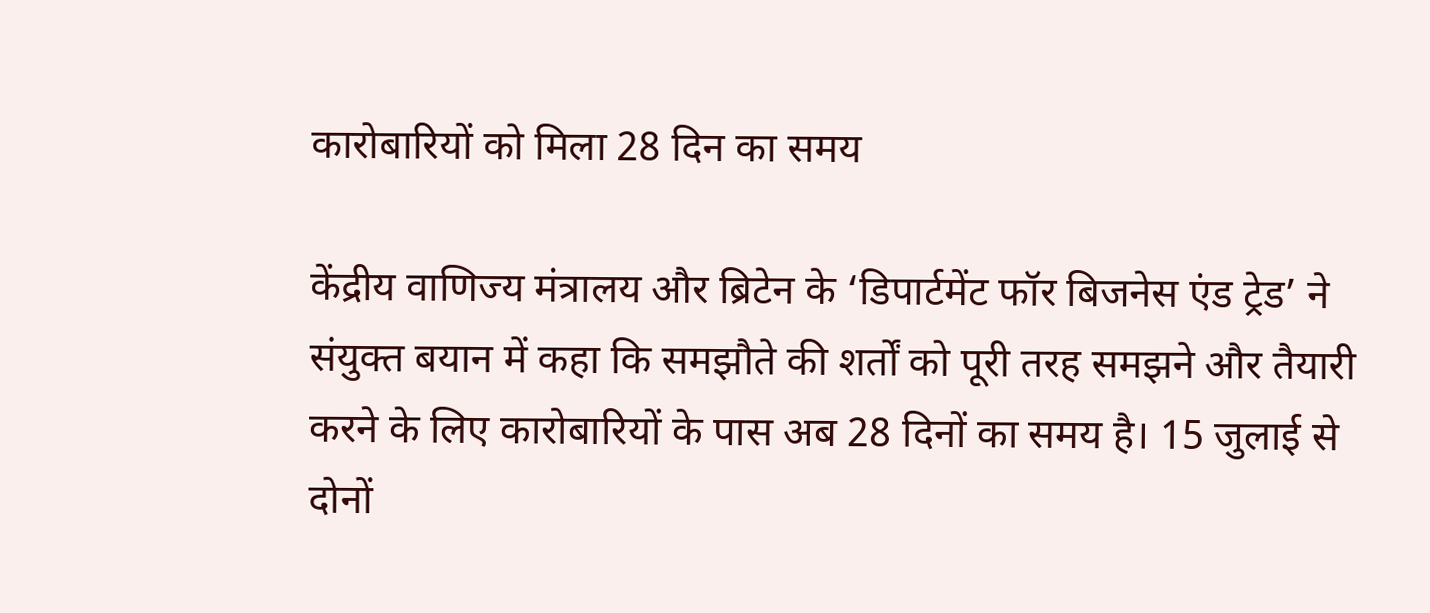कारोबारियों को मिला 28 दिन का समय

केंद्रीय वाणिज्य मंत्रालय और ब्रिटेन के ‘डिपार्टमेंट फॉर बिजनेस एंड ट्रेड’ ने संयुक्त बयान में कहा कि समझौते की शर्तों को पूरी तरह समझने और तैयारी करने के लिए कारोबारियों के पास अब 28 दिनों का समय है। 15 जुलाई से दोनों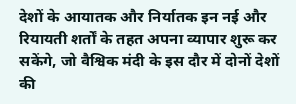देशों के आयातक और निर्यातक इन नई और रियायती शर्तों के तहत अपना व्यापार शुरू कर सकेंगे, जो वैश्विक मंदी के इस दौर में दोनों देशों की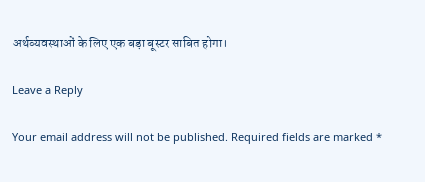अर्थव्यवस्थाओं के लिए एक बड़ा बूस्टर साबित होगा।

Leave a Reply

Your email address will not be published. Required fields are marked *